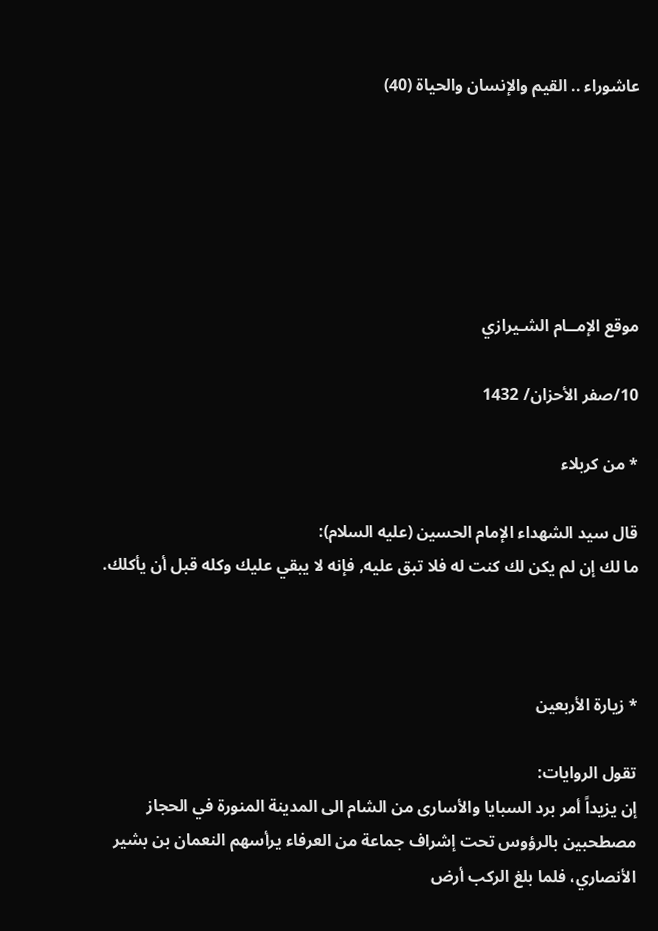عاشوراء .. القيم والإنسان والحياة (40)






موقع الإمــام الشـيرازي

10/صفر الأحزان/ 1432

* من كربلاء

قال سيد الشهداء الإمام الحسين (عليه السلام):
ما لك إن لم يكن لك كنت له فلا تبق عليه, فإنه لا يبقي عليك وكله قبل أن يأكلك.



* زيارة الأربعين

تقول الروايات:
إن يزيداً أمر برد السبايا والأسارى من الشام الى المدينة المنورة في الحجاز مصطحبين بالرؤوس تحت إشراف جماعة من العرفاء يرأسهم النعمان بن بشير الأنصاري، فلما بلغ الركب أرض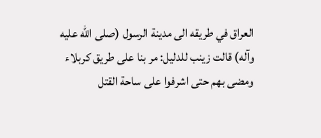العراق في طريقه الى مدينة الرسول (صلى الله عليه وآله) قالت زينب للدليل: مر بنا على طريق كربلاء ومضى بهم حتى اشرفوا على ساحة القتل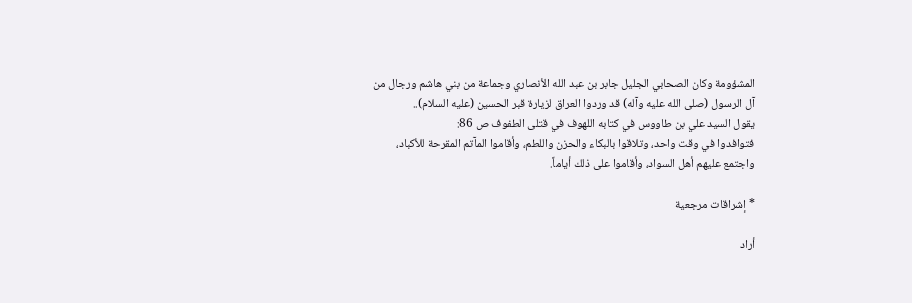المشؤومة وكان الصحابي الجليل جابر بن عبد الله الأنصاري وجماعة من بني هاشم ورجال من آل الرسول (صلى الله عليه وآله) قد وردوا العراق لزيارة قبر الحسين (عليه السلام)..
يقول السيد علي بن طاووس في كتابه اللهوف في قتلى الطفوف ص 86:
فتوافدوا في وقت واحد، وتلاقوا بالبكاء والحزن واللطم، وأقاموا المآتم المقرحة للأكباد، واجتمع عليهم أهل السواد، وأقاموا على ذلك أياماً.

* إشراقات مرجعية

أراد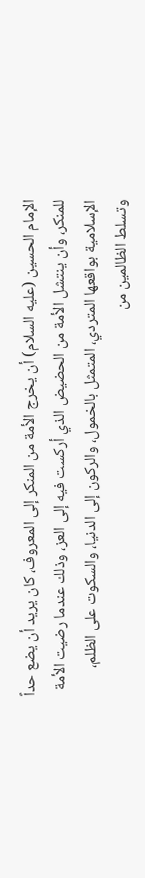الإمام الحسين (عليه السلام) أن يخرج الأمة من المنكر إلى المعروف، كان يريد أن يضع حداً للمنكر، وأن ينتشل الأمة من الحضيض الذي أركست فيه إلى العز، وذلك عندما رضيت الأمة الإسلامية بواقعها المتردي، المتمثل بالخمول، والركون إلى الدنيا، والسكوت على الظلم، وتسلط الظالمين من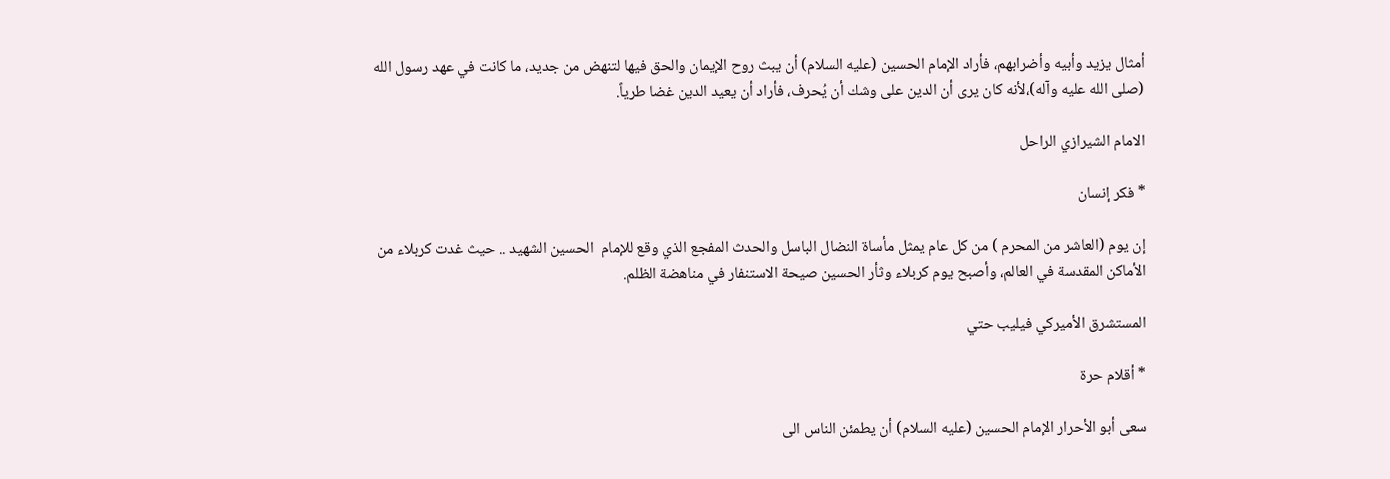أمثال يزيد وأبيه وأضرابهم، فأراد الإمام الحسين (عليه السلام) أن يبث روح الإيمان والحق فيها لتنهض من جديد، ما كانت في عهد رسول الله (صلى الله عليه وآله)،لأنه كان يرى أن الدين على وشك أن يُحرف، فأراد أن يعيد الدين غضا طرياً.

الامام الشيرازي الراحل

* فكر إنسان

إن يوم (العاشر من المحرم ) من كل عام يمثل مأساة النضال الباسل والحدث المفجع الذي وقع للإمام  الحسين الشهيد .. حيث غدت كربلاء من الأماكن المقدسة في العالم، وأصبح يوم كربلاء وثأر الحسين صيحة الاستنفار في مناهضة الظلم.

المستشرق الأميركي فيليب حتي

* أقلام حرة

سعى أبو الأحرار الإمام الحسين (عليه السلام) أن يطمئن الناس الى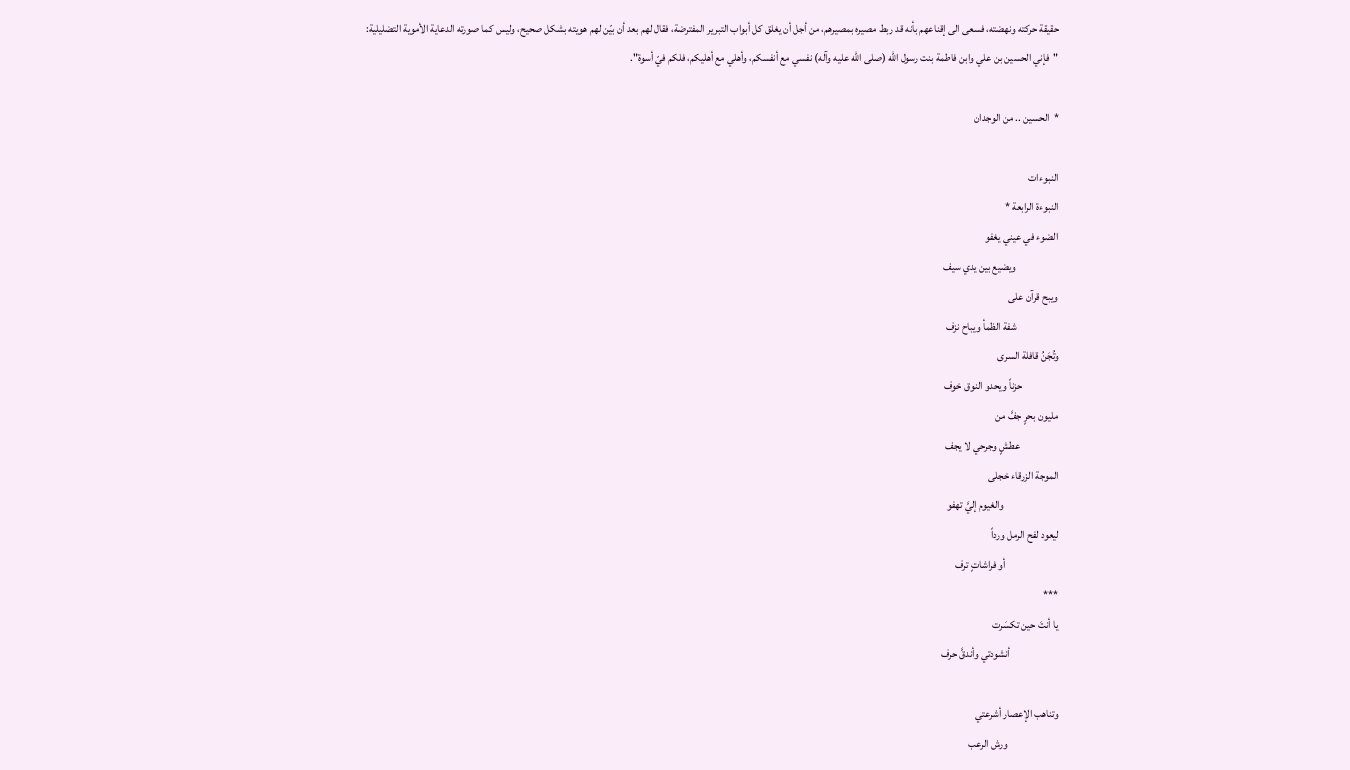حقيقة حركته ونهضته، فسعى الى إقناعهم بأنه قد ربط مصيره بمصيرهم، من أجل أن يغلق كل أبواب التبرير المفترضة، فقال لهم بعد أن بيّن لهم هويته بشكل صحيح، وليس كما صورته الدعاية الأموية التضليلية:
"فإني الحسين بن علي وابن فاطمة بنت رسول الله (صلى الله عليه وآله) نفسي مع أنفسكم، وأهلي مع أهليكم، فلكم فيّ أسوة".

*  الحسين .. من الوجدان

النبوءات
النبوءة الرابعة *
الضوء في عيني يغفو
                    ويضيع بين يدي سيف
ويبح قرآن على
                    شفة الظمأ ويباح نزف
وتُجَنُ قافلة السرى
                 حزناً ويحدو النوق خوف
مليون بحرٍ جفَّ من
                  عطشٍ وجرحي لا يجف
الموجة الزرقاء خجلى
                          والغيوم إليَّ تهفو
ليعود لفح الرمل ورداً
                         أو فراشاتٍ ترف
***
يا أنتَ حين تكسَرت
                       أنشودتي وأندقَّ حرف

وتناهب الإعصار أشرعتي
                        ورش الرعب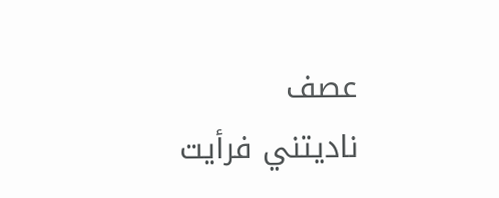عصف
ناديتني فرأيت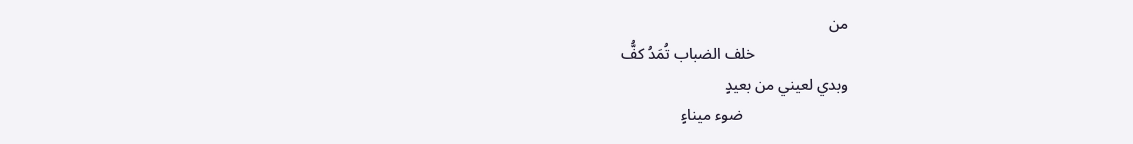من
                        خلف الضباب تُمَدُ كفُّ
وبدي لعيني من بعيدٍ
                           ضوء ميناءٍ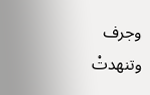وجرف
وتنهدتْ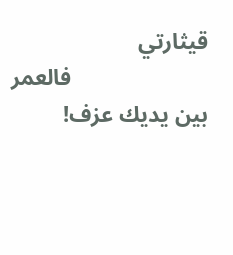قيثارتي
                        فالعمر بين يديك عزف!